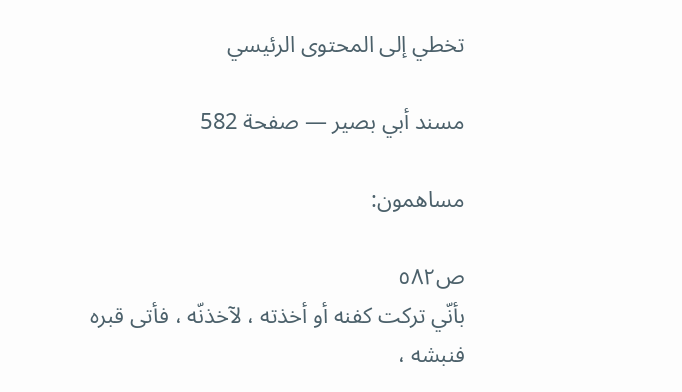تخطي إلى المحتوى الرئيسي

مسند أبي بصير — صفحة 582

مساهمون:

ص٥٨٢
بأنّي تركت كفنه أو أخذته ، لآخذنّه ، فأتى قبره فنبشه ،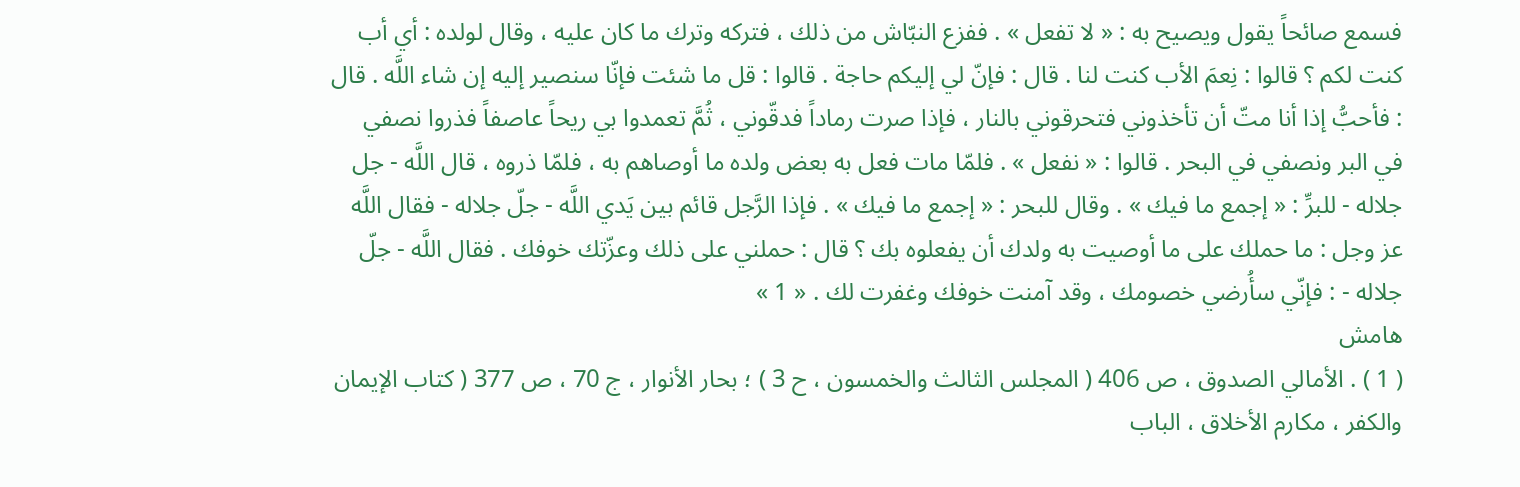فسمع صائحاً يقول ويصيح به : « لا تفعل » . ففزع النبّاش من ذلك ، فتركه وترك ما كان عليه ، وقال لولده : أي أب كنت لكم ؟ قالوا : نِعمَ الأب كنت لنا . قال : فإنّ لي إليكم حاجة . قالوا : قل ما شئت فإنّا سنصير إليه إن شاء اللَّه . قال : فأحبُّ إذا أنا متّ أن تأخذوني فتحرقوني بالنار ، فإذا صرت رماداً فدقّوني ، ثُمَّ تعمدوا بي ريحاً عاصفاً فذروا نصفي في البر ونصفي في البحر . قالوا : « نفعل » . فلمّا مات فعل به بعض ولده ما أوصاهم به ، فلمّا ذروه ، قال اللَّه - جل جلاله - للبرِّ : « إجمع ما فيك » . وقال للبحر : « إجمع ما فيك » . فإذا الرَّجل قائم بين يَدي اللَّه - جلّ جلاله - فقال اللَّه عز وجل : ما حملك على ما أوصيت به ولدك أن يفعلوه بك ؟ قال : حملني على ذلك وعزّتك خوفك . فقال اللَّه - جلّ جلاله - : فإنّي سأُرضي خصومك ، وقد آمنت خوفك وغفرت لك . « 1 »
هامش
( 1 ) . الأمالي الصدوق ، ص 406 ( المجلس الثالث والخمسون ، ح 3 ) ؛ بحار الأنوار ، ج 70 ، ص 377 ( كتاب الإيمان والكفر ، مكارم الأخلاق ، الباب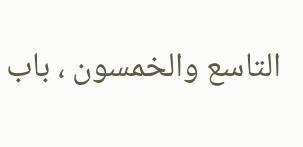التاسع والخمسون ، باب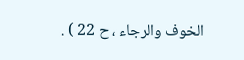الخوف والرجاء ، ح 22 ) .